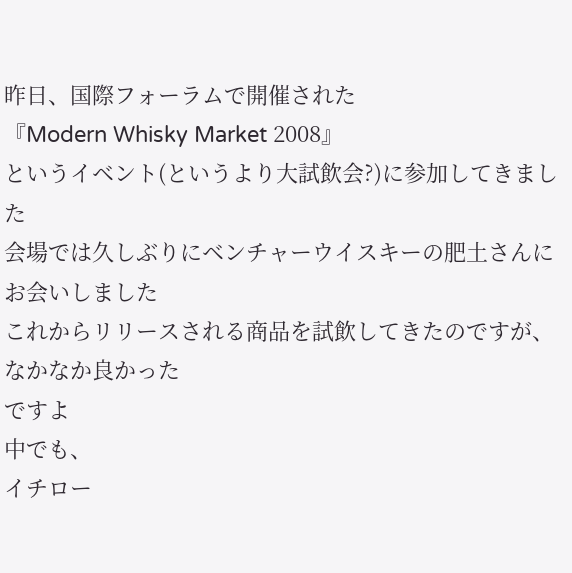昨日、国際フォーラムで開催された
『Modern Whisky Market 2008』
というイベント(というより大試飲会?)に参加してきました
会場では久しぶりにベンチャーウイスキーの肥土さんにお会いしました
これからリリースされる商品を試飲してきたのですが、なかなか良かった
ですよ
中でも、
イチロー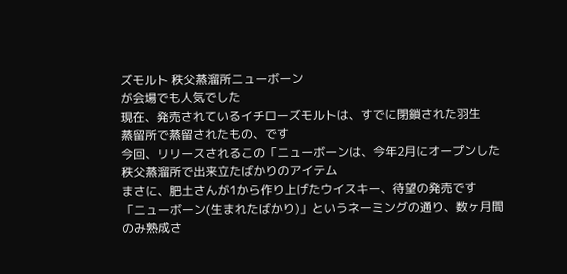ズモルト 秩父蒸溜所ニューボーン
が会場でも人気でした
現在、発売されているイチローズモルトは、すでに閉鎖された羽生
蒸留所で蒸留されたもの、です
今回、リリースされるこの「ニューボーンは、今年2月にオープンした
秩父蒸溜所で出来立たばかりのアイテム
まさに、肥土さんが1から作り上げたウイスキー、待望の発売です
「ニューボーン(生まれたばかり)」というネーミングの通り、数ヶ月間
のみ熟成さ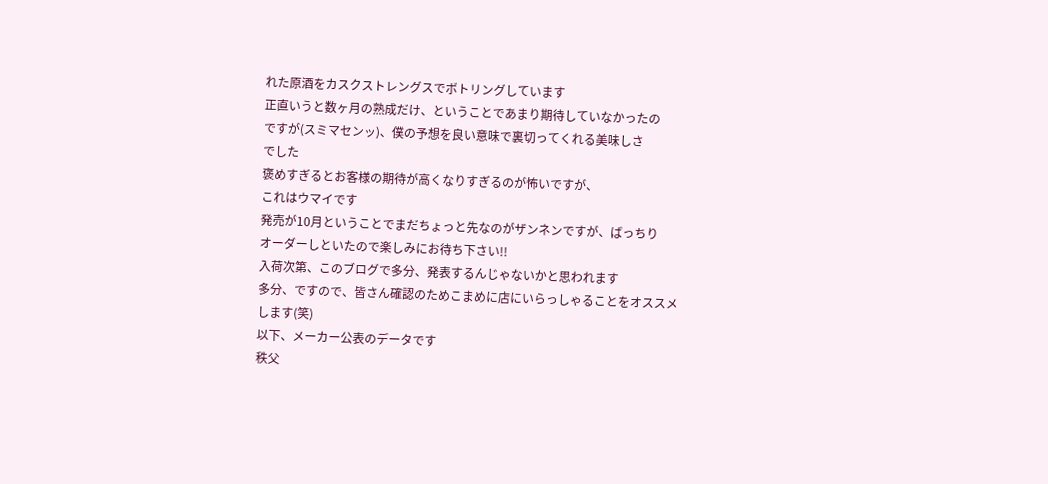れた原酒をカスクストレングスでボトリングしています
正直いうと数ヶ月の熟成だけ、ということであまり期待していなかったの
ですが(スミマセンッ)、僕の予想を良い意味で裏切ってくれる美味しさ
でした
褒めすぎるとお客様の期待が高くなりすぎるのが怖いですが、
これはウマイです
発売が10月ということでまだちょっと先なのがザンネンですが、ばっちり
オーダーしといたので楽しみにお待ち下さい!!
入荷次第、このブログで多分、発表するんじゃないかと思われます
多分、ですので、皆さん確認のためこまめに店にいらっしゃることをオススメ
します(笑)
以下、メーカー公表のデータです
秩父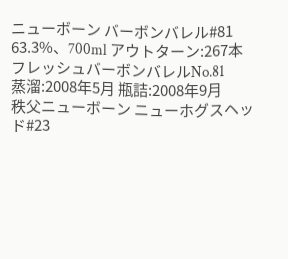ニューボーン バーボンバレル#81
63.3%、700ml アウトターン:267本
フレッシュバーボンバレルNo.81
蒸溜:2008年5月 瓶詰:2008年9月
秩父ニューボーン ニューホグスヘッド#23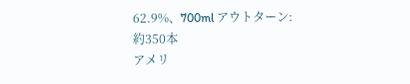62.9%、700ml アウトターン:約350本
アメリ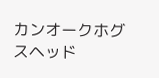カンオークホグスヘッド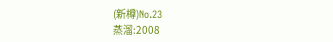(新樽)No.23
蒸溜:2008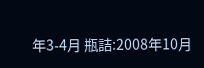年3-4月 瓶詰:2008年10月